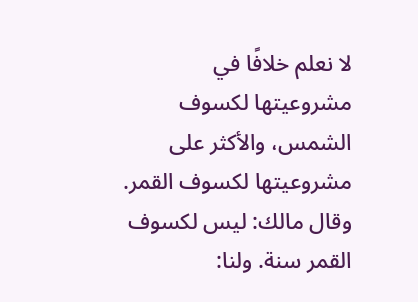لا نعلم خلافًا في مشروعيتها لكسوف الشمس، والأكثر على مشروعيتها لكسوف القمر. وقال مالك: ليس لكسوف القمر سنة. ولنا: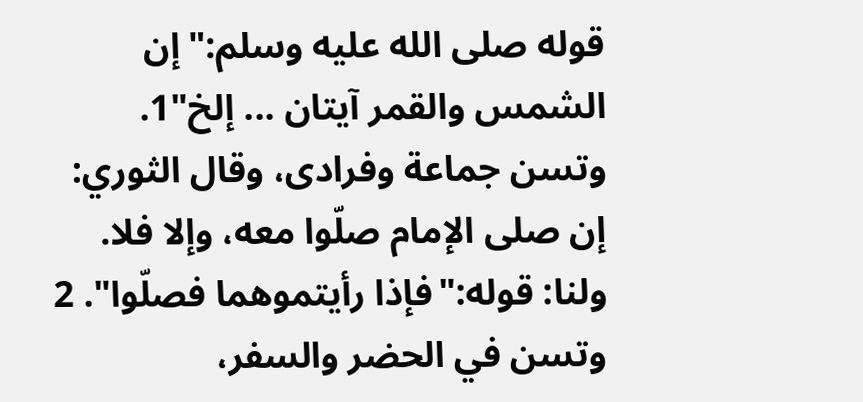قوله صلى الله عليه وسلم:"إن الشمس والقمر آيتان ... إلخ"1.
وتسن جماعة وفرادى، وقال الثوري: إن صلى الإمام صلّوا معه، وإلا فلا. ولنا: قوله:"فإذا رأيتموهما فصلّوا". 2 وتسن في الحضر والسفر،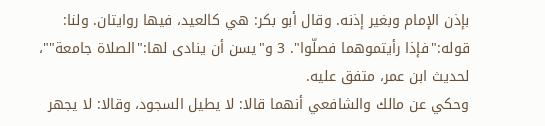بإذن الإمام وبغير إذنه. وقال أبو بكر: هي كالعيد، فيها روايتان. ولنا: قوله:"فإذا رأيتموهما فصلّوا". 3 و"يسن أن ينادى لها:"الصلاة جامعة""، لحديث ابن عمر، متفق عليه.
وحكي عن مالك والشافعي أنهما قالا: لا يطيل السجود، وقالا: لا يجهر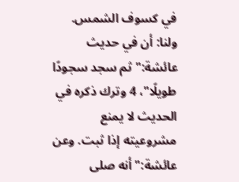في كسوف الشمس. ولنا: أن في حديث عائشة:"ثم سجد سجودًا طويلًا"، 4 وترك ذكره في الحديث لا يمنع مشروعيته إذا ثبت. وعن عائشة:"أنه صلى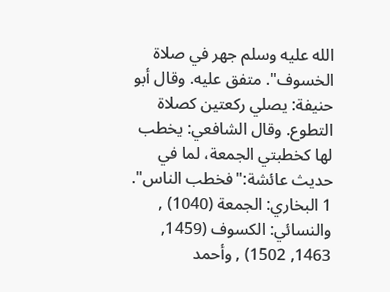الله عليه وسلم جهر في صلاة الخسوف". متفق عليه. وقال أبو حنيفة: يصلي ركعتين كصلاة التطوع. وقال الشافعي: يخطب لها كخطبتي الجمعة، لما في حديث عائشة:"فخطب الناس".
1 البخاري: الجمعة (1040) , والنسائي: الكسوف (1459, 1463, 1502) , وأحمد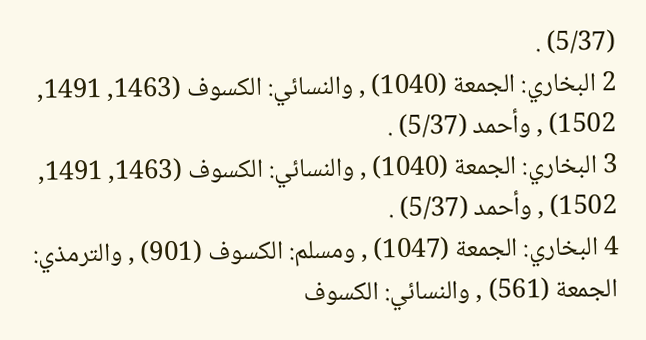(5/37) .
2 البخاري: الجمعة (1040) , والنسائي: الكسوف (1463, 1491, 1502) , وأحمد (5/37) .
3 البخاري: الجمعة (1040) , والنسائي: الكسوف (1463, 1491, 1502) , وأحمد (5/37) .
4 البخاري: الجمعة (1047) , ومسلم: الكسوف (901) , والترمذي: الجمعة (561) , والنسائي: الكسوف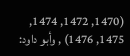(1470, 1472, 1474, 1475, 1476) , وأبو داود: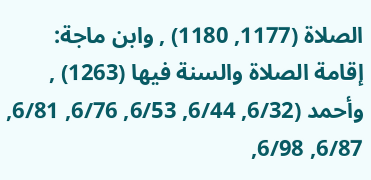الصلاة (1177, 1180) , وابن ماجة: إقامة الصلاة والسنة فيها (1263) , وأحمد (6/32, 6/44, 6/53, 6/76, 6/81, 6/87, 6/98,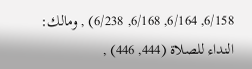6/158, 6/164, 6/168, 6/238) , ومالك: النداء للصلاة (444, 446) ,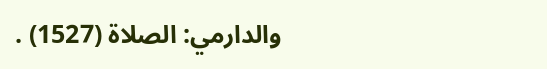والدارمي: الصلاة (1527) .